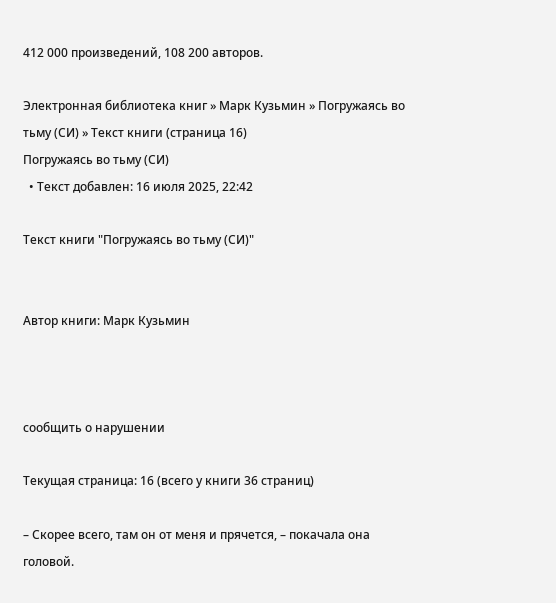412 000 произведений, 108 200 авторов.

Электронная библиотека книг » Марк Кузьмин » Погружаясь во тьму (СИ) » Текст книги (страница 16)
Погружаясь во тьму (СИ)
  • Текст добавлен: 16 июля 2025, 22:42

Текст книги "Погружаясь во тьму (СИ)"


Автор книги: Марк Кузьмин



сообщить о нарушении

Текущая страница: 16 (всего у книги 36 страниц)

– Скорее всего, там он от меня и прячется, – покачала она головой.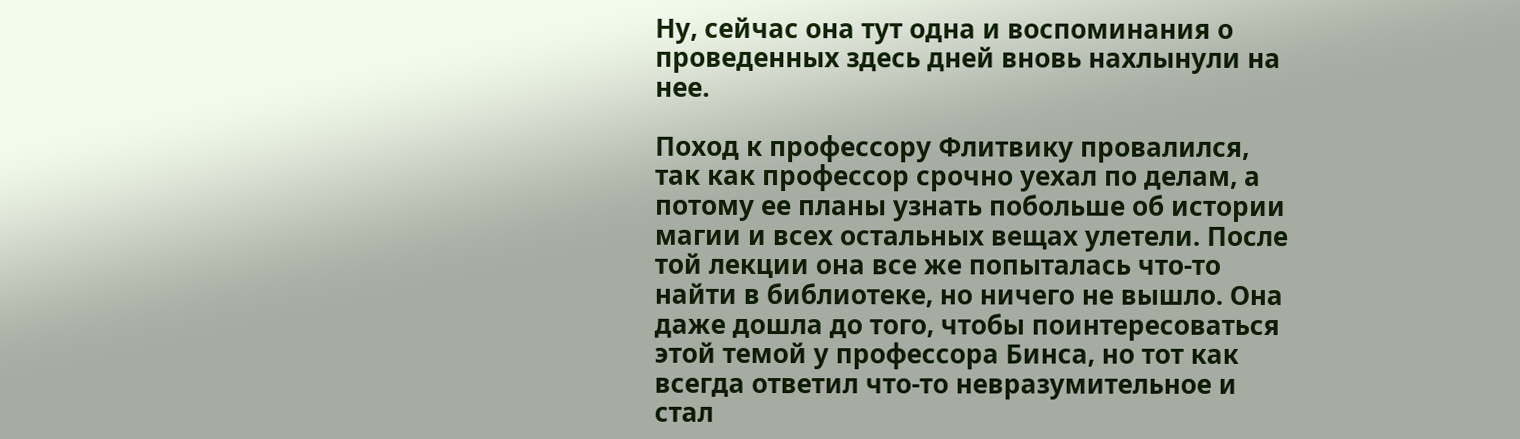Ну, сейчас она тут одна и воспоминания о проведенных здесь дней вновь нахлынули на нее.

Поход к профессору Флитвику провалился, так как профессор срочно уехал по делам, а потому ее планы узнать побольше об истории магии и всех остальных вещах улетели. После той лекции она все же попыталась что-то найти в библиотеке, но ничего не вышло. Она даже дошла до того, чтобы поинтересоваться этой темой у профессора Бинса, но тот как всегда ответил что-то невразумительное и стал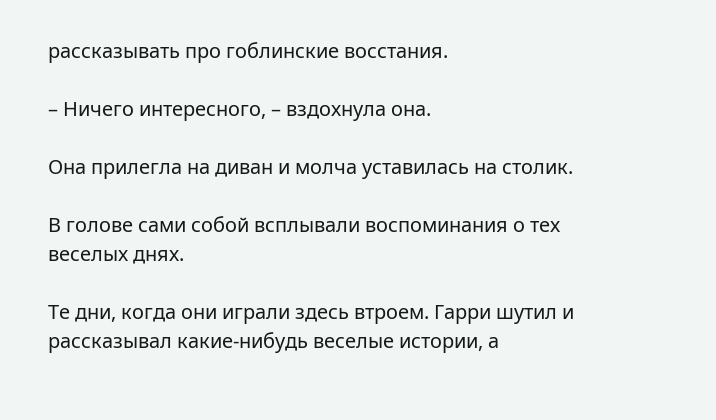рассказывать про гоблинские восстания.

– Ничего интересного, – вздохнула она.

Она прилегла на диван и молча уставилась на столик.

В голове сами собой всплывали воспоминания о тех веселых днях.

Те дни, когда они играли здесь втроем. Гарри шутил и рассказывал какие-нибудь веселые истории, а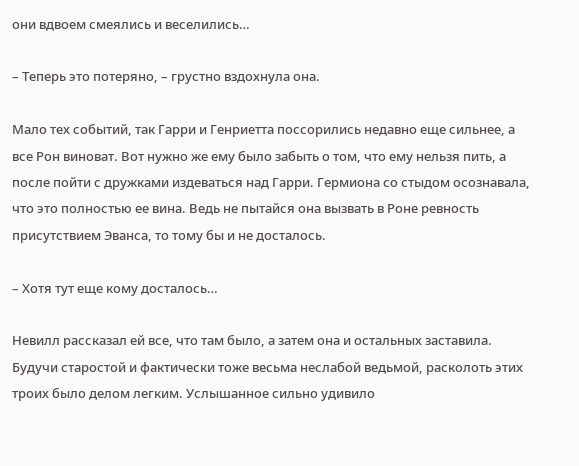они вдвоем смеялись и веселились…

– Теперь это потеряно, – грустно вздохнула она.

Мало тех событий, так Гарри и Генриетта поссорились недавно еще сильнее, а все Рон виноват. Вот нужно же ему было забыть о том, что ему нельзя пить, а после пойти с дружками издеваться над Гарри. Гермиона со стыдом осознавала, что это полностью ее вина. Ведь не пытайся она вызвать в Роне ревность присутствием Эванса, то тому бы и не досталось.

– Хотя тут еще кому досталось…

Невилл рассказал ей все, что там было, а затем она и остальных заставила. Будучи старостой и фактически тоже весьма неслабой ведьмой, расколоть этих троих было делом легким. Услышанное сильно удивило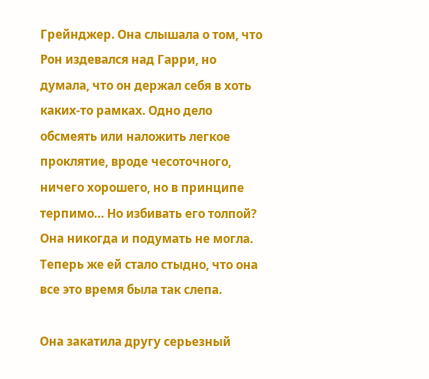Грейнджер. Она слышала о том, что Рон издевался над Гарри, но думала, что он держал себя в хоть каких-то рамках. Одно дело обсмеять или наложить легкое проклятие, вроде чесоточного, ничего хорошего, но в принципе терпимо… Но избивать его толпой? Она никогда и подумать не могла. Теперь же ей стало стыдно, что она все это время была так слепа.

Она закатила другу серьезный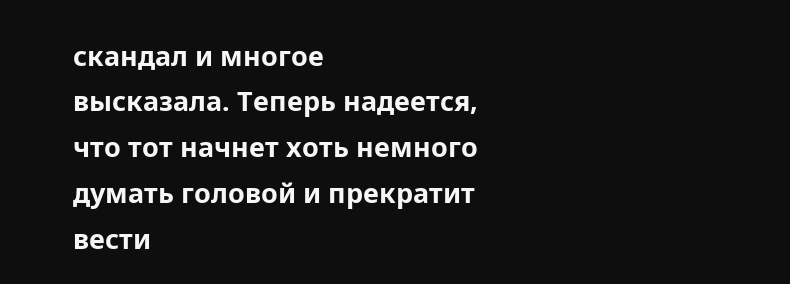скандал и многое высказала. Теперь надеется, что тот начнет хоть немного думать головой и прекратит вести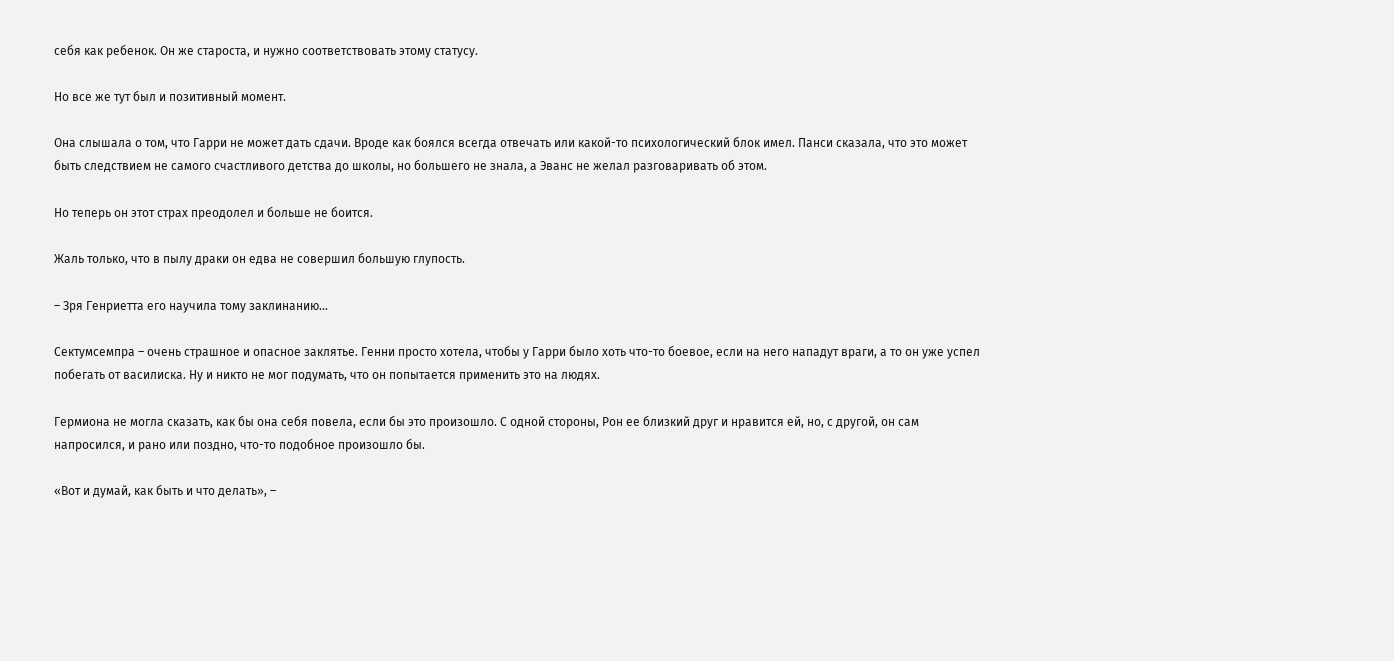себя как ребенок. Он же староста, и нужно соответствовать этому статусу.

Но все же тут был и позитивный момент.

Она слышала о том, что Гарри не может дать сдачи. Вроде как боялся всегда отвечать или какой-то психологический блок имел. Панси сказала, что это может быть следствием не самого счастливого детства до школы, но большего не знала, а Эванс не желал разговаривать об этом.

Но теперь он этот страх преодолел и больше не боится.

Жаль только, что в пылу драки он едва не совершил большую глупость.

– Зря Генриетта его научила тому заклинанию…

Сектумсемпра – очень страшное и опасное заклятье. Генни просто хотела, чтобы у Гарри было хоть что-то боевое, если на него нападут враги, а то он уже успел побегать от василиска. Ну и никто не мог подумать, что он попытается применить это на людях.

Гермиона не могла сказать, как бы она себя повела, если бы это произошло. С одной стороны, Рон ее близкий друг и нравится ей, но, с другой, он сам напросился, и рано или поздно, что-то подобное произошло бы.

«Вот и думай, как быть и что делать», –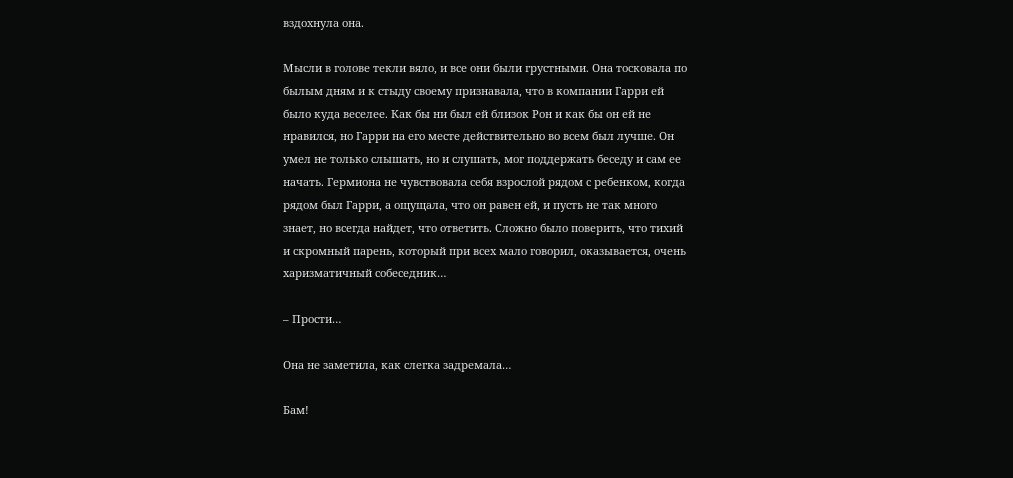вздохнула она.

Мысли в голове текли вяло, и все они были грустными. Она тосковала по былым дням и к стыду своему признавала, что в компании Гарри ей было куда веселее. Как бы ни был ей близок Рон и как бы он ей не нравился, но Гарри на его месте действительно во всем был лучше. Он умел не только слышать, но и слушать, мог поддержать беседу и сам ее начать. Гермиона не чувствовала себя взрослой рядом с ребенком, когда рядом был Гарри, а ощущала, что он равен ей, и пусть не так много знает, но всегда найдет, что ответить. Сложно было поверить, что тихий и скромный парень, который при всех мало говорил, оказывается, очень харизматичный собеседник…

– Прости…

Она не заметила, как слегка задремала…

Бам!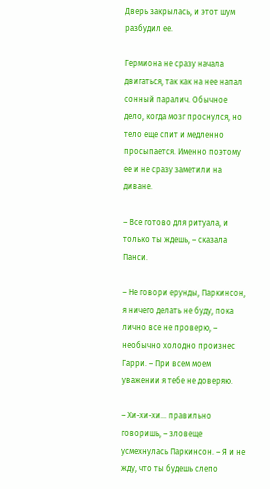Дверь закрылась, и этот шум разбудил ее.

Гермиона не сразу начала двигаться, так как на нее напал сонный паралич. Обычное дело, когда мозг проснулся, но тело еще спит и медленно просыпается. Именно поэтому ее и не сразу заметили на диване.

– Все готово для ритуала, и только ты ждешь, – сказала Панси.

– Не говори ерунды, Паркинсон, я ничего делать не буду, пока лично все не проверю, – необычно холодно произнес Гарри. – При всем моем уважении я тебе не доверяю.

– Хи-хи-хи… правильно говоришь, – зловеще усмехнулась Паркинсон. – Я и не жду, что ты будешь слепо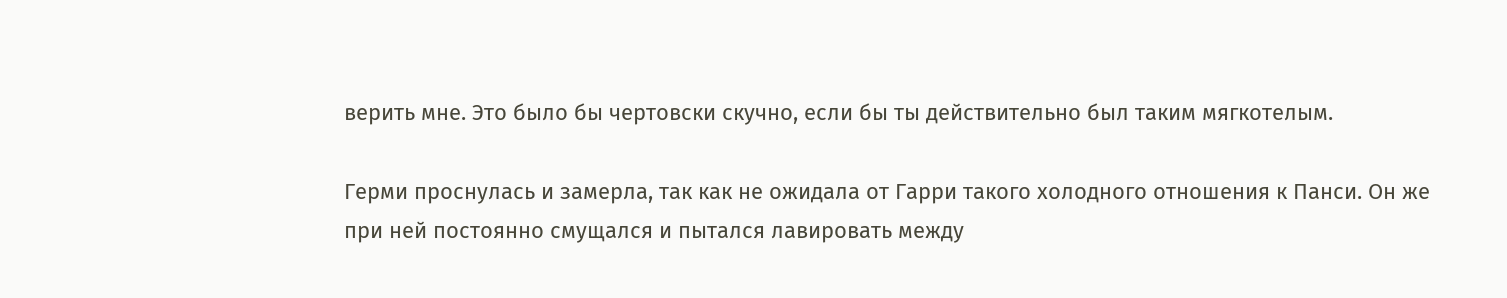верить мне. Это было бы чертовски скучно, если бы ты действительно был таким мягкотелым.

Герми проснулась и замерла, так как не ожидала от Гарри такого холодного отношения к Панси. Он же при ней постоянно смущался и пытался лавировать между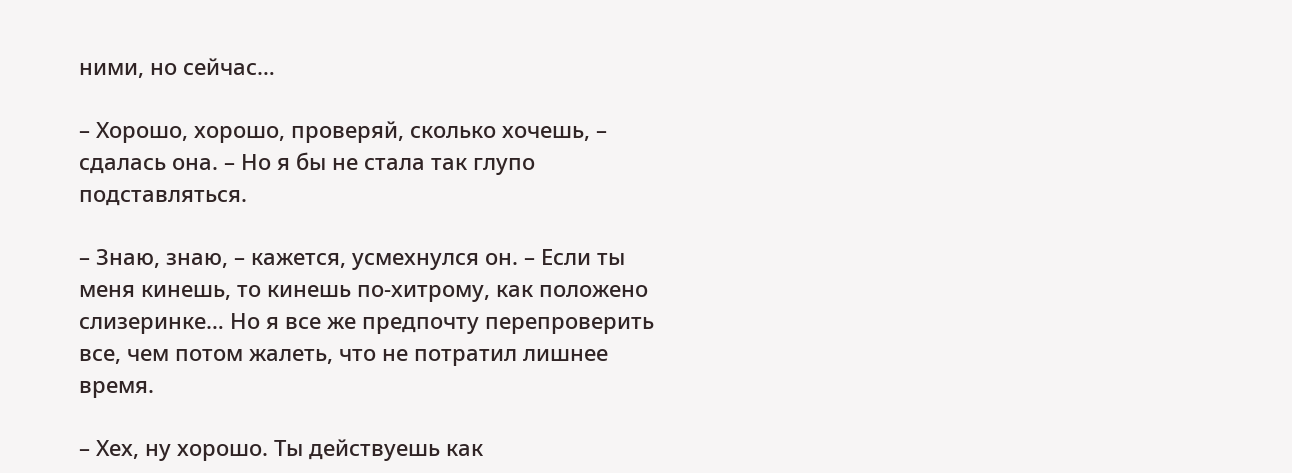ними, но сейчас…

– Хорошо, хорошо, проверяй, сколько хочешь, – сдалась она. – Но я бы не стала так глупо подставляться.

– Знаю, знаю, – кажется, усмехнулся он. – Если ты меня кинешь, то кинешь по-хитрому, как положено слизеринке… Но я все же предпочту перепроверить все, чем потом жалеть, что не потратил лишнее время.

– Хех, ну хорошо. Ты действуешь как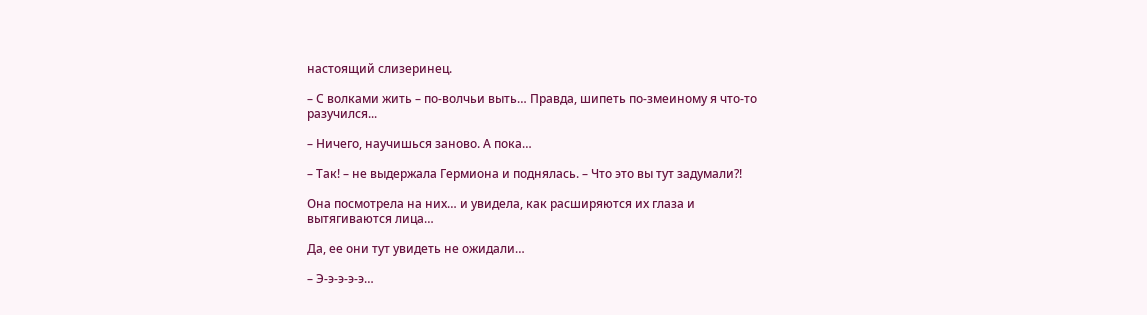настоящий слизеринец.

– С волками жить – по-волчьи выть… Правда, шипеть по-змеиному я что-то разучился...

– Ничего, научишься заново. А пока…

– Так! – не выдержала Гермиона и поднялась. – Что это вы тут задумали?!

Она посмотрела на них… и увидела, как расширяются их глаза и вытягиваются лица…

Да, ее они тут увидеть не ожидали…

– Э-э-э-э-э…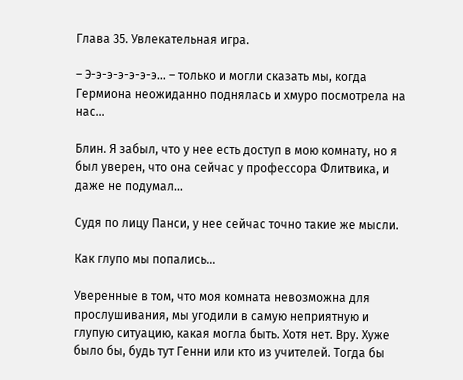Глава 35. Увлекательная игра.

– Э-э-э-э-э-э-э… – только и могли сказать мы, когда Гермиона неожиданно поднялась и хмуро посмотрела на нас…

Блин. Я забыл, что у нее есть доступ в мою комнату, но я был уверен, что она сейчас у профессора Флитвика, и даже не подумал…

Судя по лицу Панси, у нее сейчас точно такие же мысли.

Как глупо мы попались…

Уверенные в том, что моя комната невозможна для прослушивания, мы угодили в самую неприятную и глупую ситуацию, какая могла быть. Хотя нет. Вру. Хуже было бы, будь тут Генни или кто из учителей. Тогда бы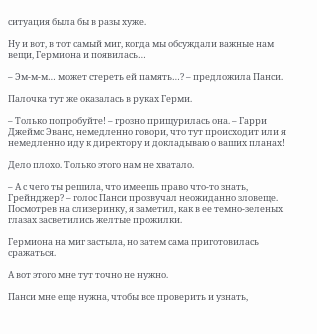ситуация была бы в разы хуже.

Ну и вот, в тот самый миг, когда мы обсуждали важные нам вещи, Гермиона и появилась…

– Эм-м-м… может стереть ей память…? – предложила Панси.

Палочка тут же оказалась в руках Герми.

– Только попробуйте! – грозно прищурилась она. – Гарри Джеймс Эванс, немедленно говори, что тут происходит или я немедленно иду к директору и докладываю о ваших планах!

Дело плохо. Только этого нам не хватало.

– А с чего ты решила, что имеешь право что-то знать, Грейнджер? – голос Панси прозвучал неожиданно зловеще. Посмотрев на слизеринку, я заметил, как в ее темно-зеленых глазах засветились желтые прожилки.

Гермиона на миг застыла, но затем сама приготовилась сражаться.

А вот этого мне тут точно не нужно.

Панси мне еще нужна, чтобы все проверить и узнать,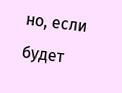но, если будет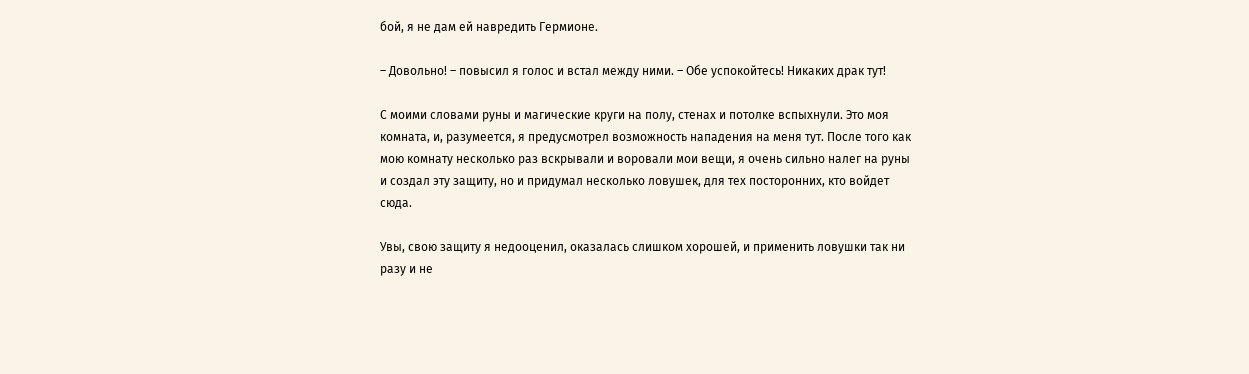бой, я не дам ей навредить Гермионе.

– Довольно! – повысил я голос и встал между ними. – Обе успокойтесь! Никаких драк тут!

С моими словами руны и магические круги на полу, стенах и потолке вспыхнули. Это моя комната, и, разумеется, я предусмотрел возможность нападения на меня тут. После того как мою комнату несколько раз вскрывали и воровали мои вещи, я очень сильно налег на руны и создал эту защиту, но и придумал несколько ловушек, для тех посторонних, кто войдет сюда.

Увы, свою защиту я недооценил, оказалась слишком хорошей, и применить ловушки так ни разу и не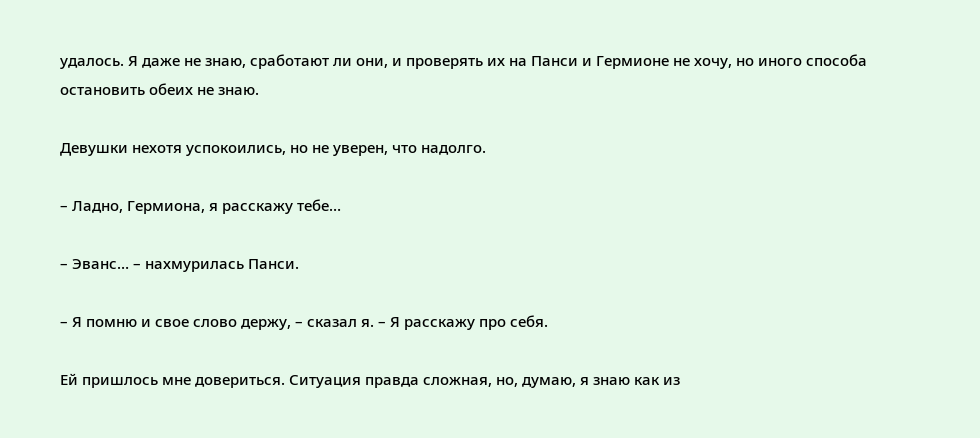удалось. Я даже не знаю, сработают ли они, и проверять их на Панси и Гермионе не хочу, но иного способа остановить обеих не знаю.

Девушки нехотя успокоились, но не уверен, что надолго.

– Ладно, Гермиона, я расскажу тебе…

– Эванс… – нахмурилась Панси.

– Я помню и свое слово держу, – сказал я. – Я расскажу про себя.

Ей пришлось мне довериться. Ситуация правда сложная, но, думаю, я знаю как из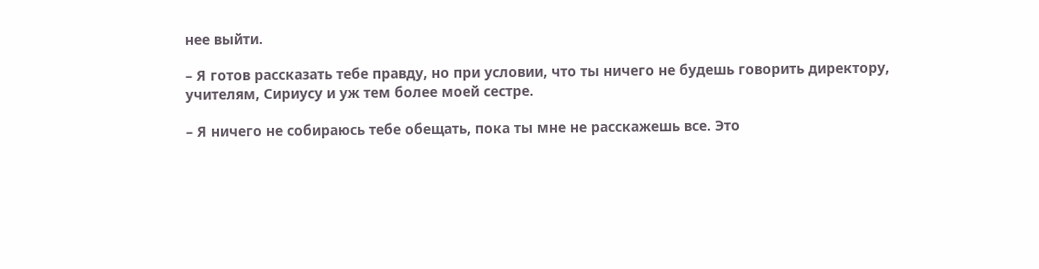нее выйти.

– Я готов рассказать тебе правду, но при условии, что ты ничего не будешь говорить директору, учителям, Сириусу и уж тем более моей сестре.

– Я ничего не собираюсь тебе обещать, пока ты мне не расскажешь все. Это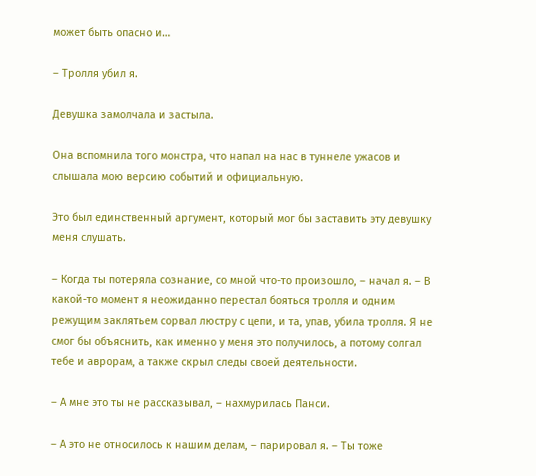может быть опасно и…

– Тролля убил я.

Девушка замолчала и застыла.

Она вспомнила того монстра, что напал на нас в туннеле ужасов и слышала мою версию событий и официальную.

Это был единственный аргумент, который мог бы заставить эту девушку меня слушать.

– Когда ты потеряла сознание, со мной что-то произошло, – начал я. – В какой-то момент я неожиданно перестал бояться тролля и одним режущим заклятьем сорвал люстру с цепи, и та, упав, убила тролля. Я не смог бы объяснить, как именно у меня это получилось, а потому солгал тебе и аврорам, а также скрыл следы своей деятельности.

– А мне это ты не рассказывал, – нахмурилась Панси.

– А это не относилось к нашим делам, – парировал я. – Ты тоже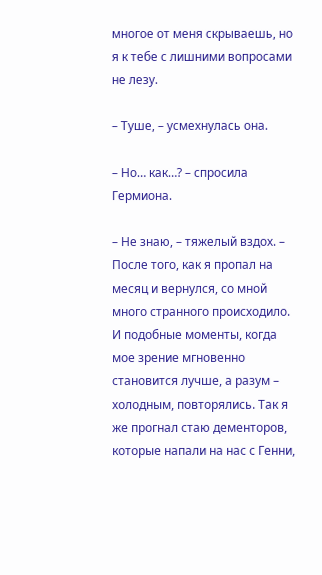многое от меня скрываешь, но я к тебе с лишними вопросами не лезу.

– Туше, – усмехнулась она.

– Но… как…? – спросила Гермиона.

– Не знаю, – тяжелый вздох. – После того, как я пропал на месяц и вернулся, со мной много странного происходило. И подобные моменты, когда мое зрение мгновенно становится лучше, а разум – холодным, повторялись. Так я же прогнал стаю дементоров, которые напали на нас с Генни,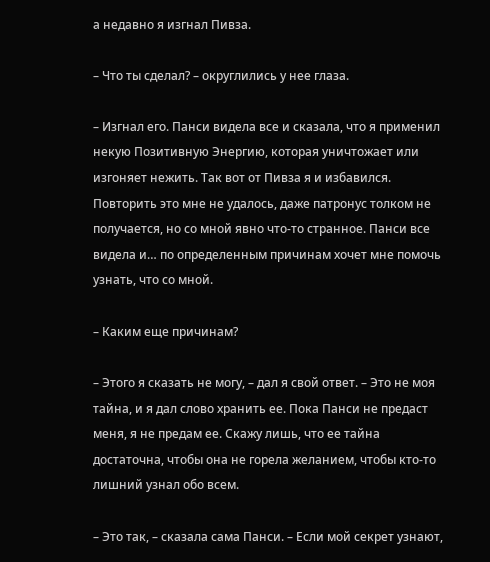а недавно я изгнал Пивза.

– Что ты сделал? – округлились у нее глаза.

– Изгнал его. Панси видела все и сказала, что я применил некую Позитивную Энергию, которая уничтожает или изгоняет нежить. Так вот от Пивза я и избавился. Повторить это мне не удалось, даже патронус толком не получается, но со мной явно что-то странное. Панси все видела и… по определенным причинам хочет мне помочь узнать, что со мной.

– Каким еще причинам?

– Этого я сказать не могу, – дал я свой ответ. – Это не моя тайна, и я дал слово хранить ее. Пока Панси не предаст меня, я не предам ее. Скажу лишь, что ее тайна достаточна, чтобы она не горела желанием, чтобы кто-то лишний узнал обо всем.

– Это так, – сказала сама Панси. – Если мой секрет узнают,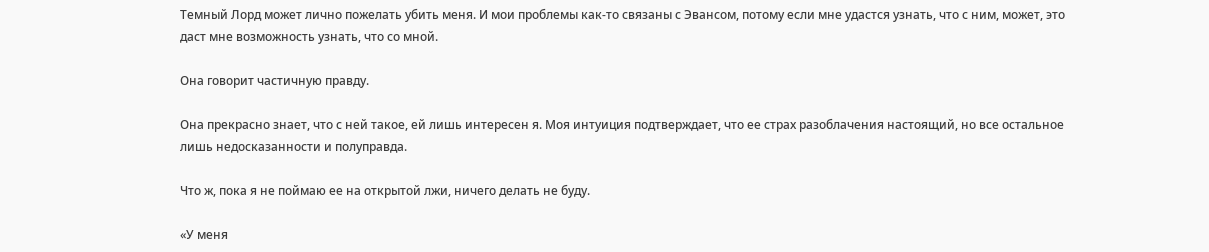Темный Лорд может лично пожелать убить меня. И мои проблемы как-то связаны с Эвансом, потому если мне удастся узнать, что с ним, может, это даст мне возможность узнать, что со мной.

Она говорит частичную правду.

Она прекрасно знает, что с ней такое, ей лишь интересен я. Моя интуиция подтверждает, что ее страх разоблачения настоящий, но все остальное лишь недосказанности и полуправда.

Что ж, пока я не поймаю ее на открытой лжи, ничего делать не буду.

«У меня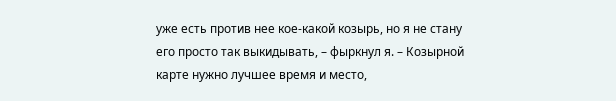уже есть против нее кое-какой козырь, но я не стану его просто так выкидывать, – фыркнул я. – Козырной карте нужно лучшее время и место,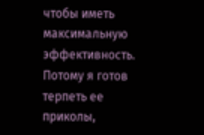чтобы иметь максимальную эффективность. Потому я готов терпеть ее приколы,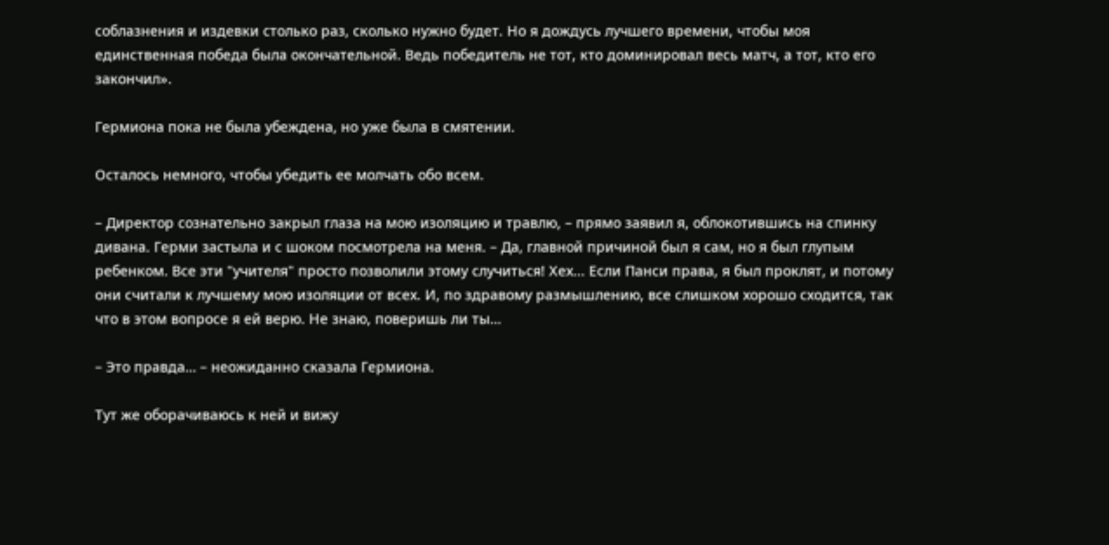соблазнения и издевки столько раз, сколько нужно будет. Но я дождусь лучшего времени, чтобы моя единственная победа была окончательной. Ведь победитель не тот, кто доминировал весь матч, а тот, кто его закончил».

Гермиона пока не была убеждена, но уже была в смятении.

Осталось немного, чтобы убедить ее молчать обо всем.

– Директор сознательно закрыл глаза на мою изоляцию и травлю, – прямо заявил я, облокотившись на спинку дивана. Герми застыла и с шоком посмотрела на меня. – Да, главной причиной был я сам, но я был глупым ребенком. Все эти "учителя" просто позволили этому случиться! Хех... Если Панси права, я был проклят, и потому они считали к лучшему мою изоляции от всех. И, по здравому размышлению, все слишком хорошо сходится, так что в этом вопросе я ей верю. Не знаю, поверишь ли ты…

– Это правда… – неожиданно сказала Гермиона.

Тут же оборачиваюсь к ней и вижу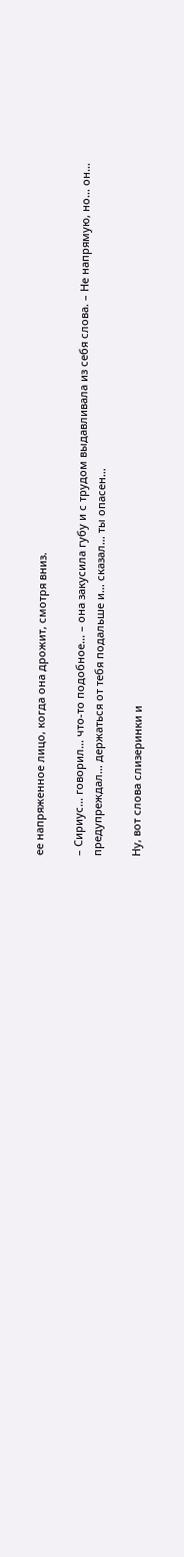ее напряженное лицо, когда она дрожит, смотря вниз.

– Сириус… говорил… что-то подобное… – она закусила губу и с трудом выдавливала из себя слова. – Не напрямую, но… он… предупреждал… держаться от тебя подальше и… сказал… ты опасен…

Ну, вот слова слизеринки и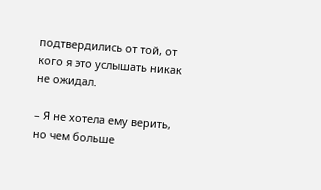подтвердились от той, от кого я это услышать никак не ожидал.

– Я не хотела ему верить, но чем больше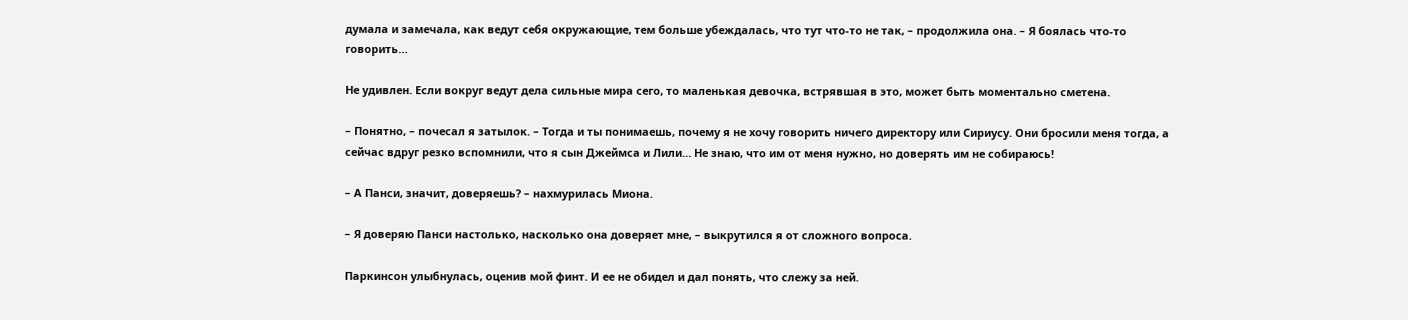думала и замечала, как ведут себя окружающие, тем больше убеждалась, что тут что-то не так, – продолжила она. – Я боялась что-то говорить…

Не удивлен. Если вокруг ведут дела сильные мира сего, то маленькая девочка, встрявшая в это, может быть моментально сметена.

– Понятно, – почесал я затылок. – Тогда и ты понимаешь, почему я не хочу говорить ничего директору или Сириусу. Они бросили меня тогда, а сейчас вдруг резко вспомнили, что я сын Джеймса и Лили… Не знаю, что им от меня нужно, но доверять им не собираюсь!

– А Панси, значит, доверяешь? – нахмурилась Миона.

– Я доверяю Панси настолько, насколько она доверяет мне, – выкрутился я от сложного вопроса.

Паркинсон улыбнулась, оценив мой финт. И ее не обидел и дал понять, что слежу за ней.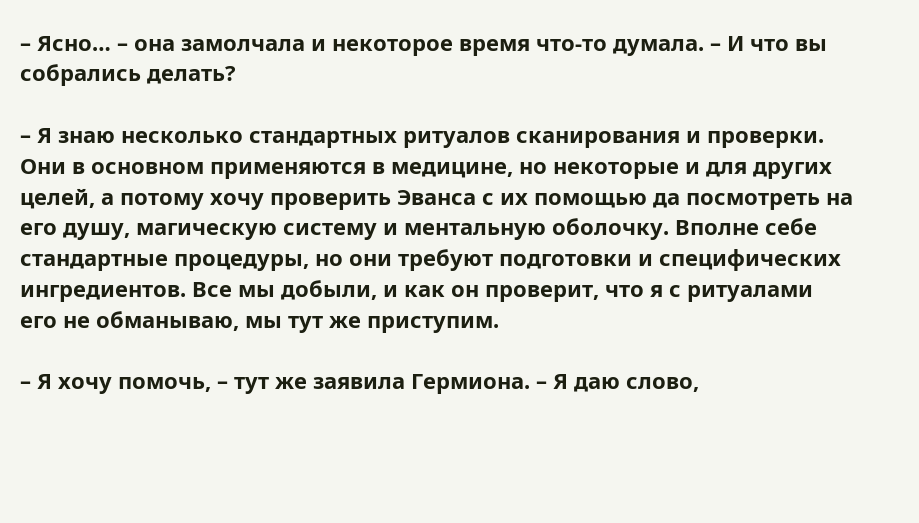– Ясно… – она замолчала и некоторое время что-то думала. – И что вы собрались делать?

– Я знаю несколько стандартных ритуалов сканирования и проверки. Они в основном применяются в медицине, но некоторые и для других целей, а потому хочу проверить Эванса с их помощью да посмотреть на его душу, магическую систему и ментальную оболочку. Вполне себе стандартные процедуры, но они требуют подготовки и специфических ингредиентов. Все мы добыли, и как он проверит, что я с ритуалами его не обманываю, мы тут же приступим.

– Я хочу помочь, – тут же заявила Гермиона. – Я даю слово,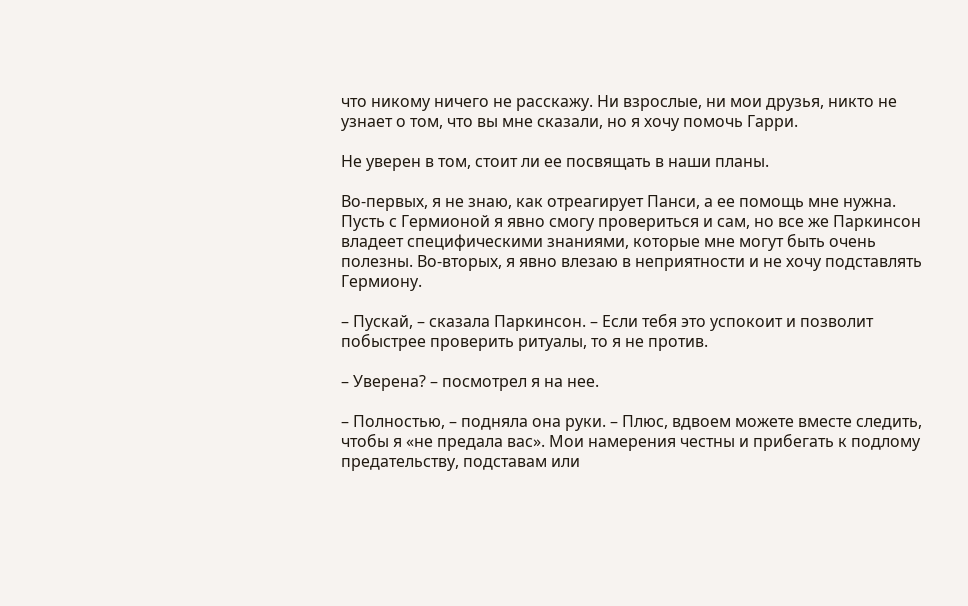что никому ничего не расскажу. Ни взрослые, ни мои друзья, никто не узнает о том, что вы мне сказали, но я хочу помочь Гарри.

Не уверен в том, стоит ли ее посвящать в наши планы.

Во-первых, я не знаю, как отреагирует Панси, а ее помощь мне нужна. Пусть с Гермионой я явно смогу провериться и сам, но все же Паркинсон владеет специфическими знаниями, которые мне могут быть очень полезны. Во-вторых, я явно влезаю в неприятности и не хочу подставлять Гермиону.

– Пускай, – сказала Паркинсон. – Если тебя это успокоит и позволит побыстрее проверить ритуалы, то я не против.

– Уверена? – посмотрел я на нее.

– Полностью, – подняла она руки. – Плюс, вдвоем можете вместе следить, чтобы я «не предала вас». Мои намерения честны и прибегать к подлому предательству, подставам или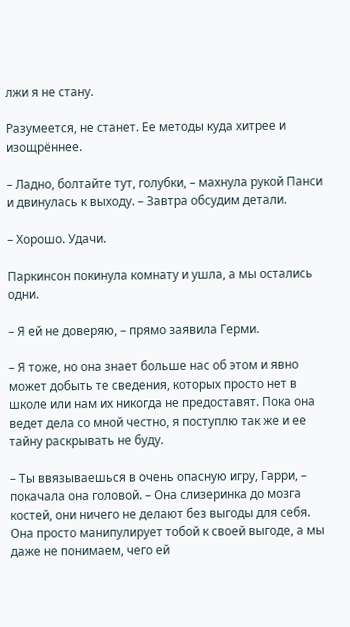лжи я не стану.

Разумеется, не станет. Ее методы куда хитрее и изощрённее.

– Ладно, болтайте тут, голубки, – махнула рукой Панси и двинулась к выходу. – Завтра обсудим детали.

– Хорошо. Удачи.

Паркинсон покинула комнату и ушла, а мы остались одни.

– Я ей не доверяю, – прямо заявила Герми.

– Я тоже, но она знает больше нас об этом и явно может добыть те сведения, которых просто нет в школе или нам их никогда не предоставят. Пока она ведет дела со мной честно, я поступлю так же и ее тайну раскрывать не буду.

– Ты ввязываешься в очень опасную игру, Гарри, – покачала она головой. – Она слизеринка до мозга костей, они ничего не делают без выгоды для себя. Она просто манипулирует тобой к своей выгоде, а мы даже не понимаем, чего ей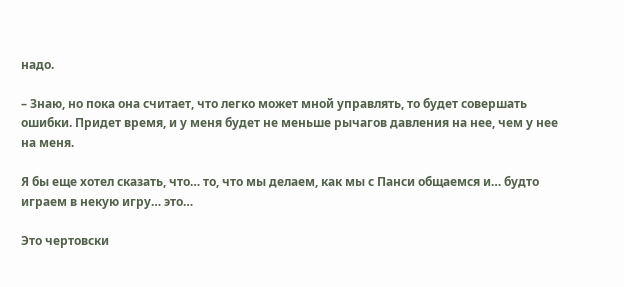надо.

– Знаю, но пока она считает, что легко может мной управлять, то будет совершать ошибки. Придет время, и у меня будет не меньше рычагов давления на нее, чем у нее на меня.

Я бы еще хотел сказать, что… то, что мы делаем, как мы с Панси общаемся и… будто играем в некую игру… это…

Это чертовски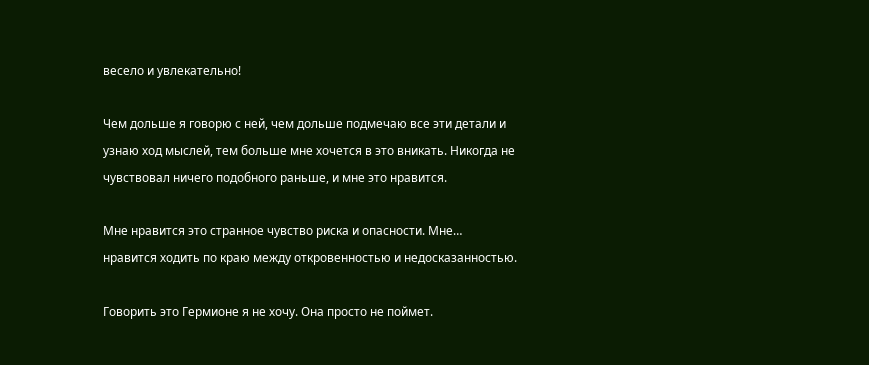весело и увлекательно!

Чем дольше я говорю с ней, чем дольше подмечаю все эти детали и узнаю ход мыслей, тем больше мне хочется в это вникать. Никогда не чувствовал ничего подобного раньше, и мне это нравится.

Мне нравится это странное чувство риска и опасности. Мне… нравится ходить по краю между откровенностью и недосказанностью.

Говорить это Гермионе я не хочу. Она просто не поймет.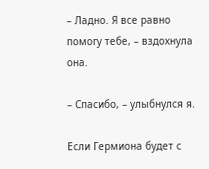– Ладно. Я все равно помогу тебе, – вздохнула она.

– Спасибо, – улыбнулся я.

Если Гермиона будет с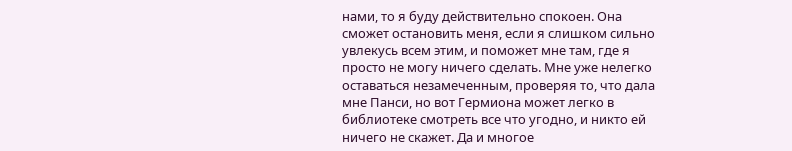нами, то я буду действительно спокоен. Она сможет остановить меня, если я слишком сильно увлекусь всем этим, и поможет мне там, где я просто не могу ничего сделать. Мне уже нелегко оставаться незамеченным, проверяя то, что дала мне Панси, но вот Гермиона может легко в библиотеке смотреть все что угодно, и никто ей ничего не скажет. Да и многое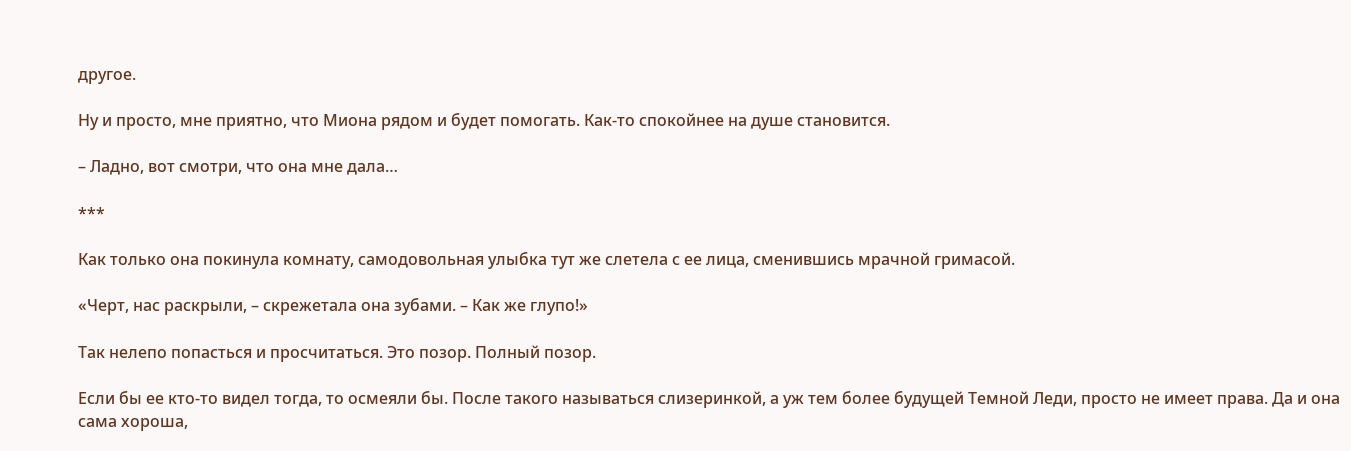другое.

Ну и просто, мне приятно, что Миона рядом и будет помогать. Как-то спокойнее на душе становится.

– Ладно, вот смотри, что она мне дала…

***

Как только она покинула комнату, самодовольная улыбка тут же слетела с ее лица, сменившись мрачной гримасой.

«Черт, нас раскрыли, – скрежетала она зубами. – Как же глупо!»

Так нелепо попасться и просчитаться. Это позор. Полный позор.

Если бы ее кто-то видел тогда, то осмеяли бы. После такого называться слизеринкой, а уж тем более будущей Темной Леди, просто не имеет права. Да и она сама хороша,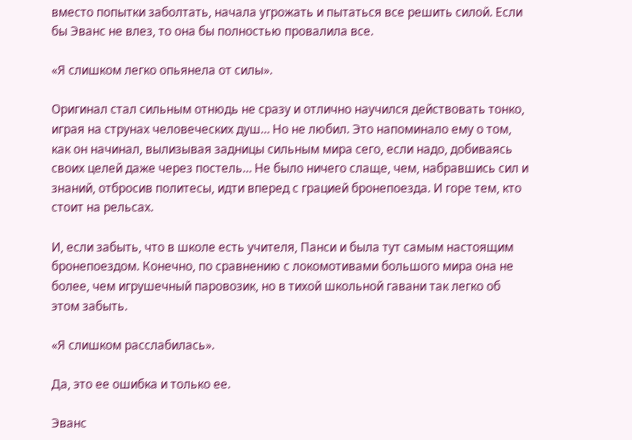вместо попытки заболтать, начала угрожать и пытаться все решить силой. Если бы Эванс не влез, то она бы полностью провалила все.

«Я слишком легко опьянела от силы».

Оригинал стал сильным отнюдь не сразу и отлично научился действовать тонко, играя на струнах человеческих душ… Но не любил. Это напоминало ему о том, как он начинал, вылизывая задницы сильным мира сего, если надо, добиваясь своих целей даже через постель… Не было ничего слаще, чем, набравшись сил и знаний, отбросив политесы, идти вперед с грацией бронепоезда. И горе тем, кто стоит на рельсах.

И, если забыть, что в школе есть учителя, Панси и была тут самым настоящим бронепоездом. Конечно, по сравнению с локомотивами большого мира она не более, чем игрушечный паровозик, но в тихой школьной гавани так легко об этом забыть.

«Я слишком расслабилась».

Да, это ее ошибка и только ее.

Эванс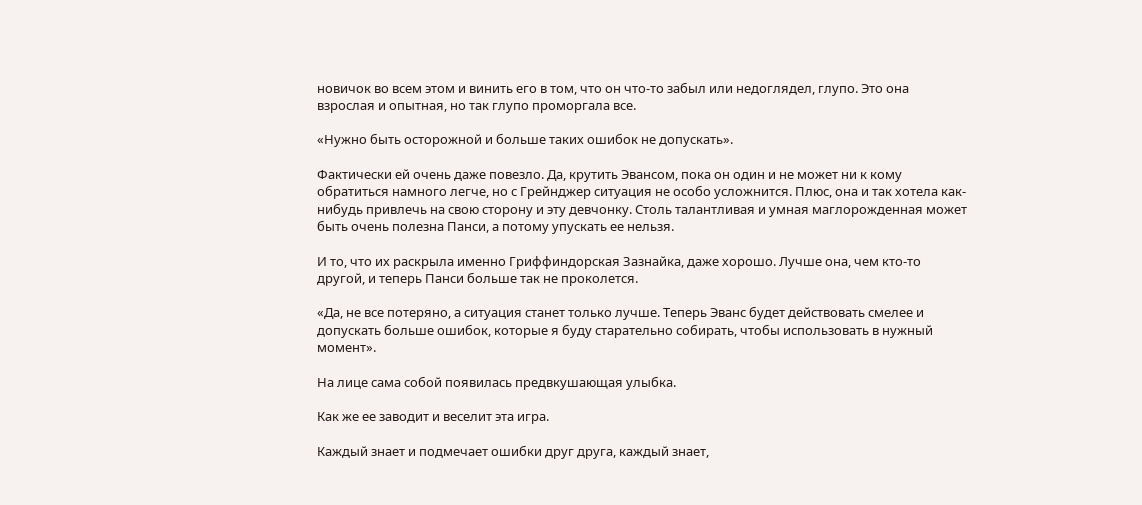новичок во всем этом и винить его в том, что он что-то забыл или недоглядел, глупо. Это она взрослая и опытная, но так глупо проморгала все.

«Нужно быть осторожной и больше таких ошибок не допускать».

Фактически ей очень даже повезло. Да, крутить Эвансом, пока он один и не может ни к кому обратиться намного легче, но с Грейнджер ситуация не особо усложнится. Плюс, она и так хотела как-нибудь привлечь на свою сторону и эту девчонку. Столь талантливая и умная маглорожденная может быть очень полезна Панси, а потому упускать ее нельзя.

И то, что их раскрыла именно Гриффиндорская Зазнайка, даже хорошо. Лучше она, чем кто-то другой, и теперь Панси больше так не проколется.

«Да, не все потеряно, а ситуация станет только лучше. Теперь Эванс будет действовать смелее и допускать больше ошибок, которые я буду старательно собирать, чтобы использовать в нужный момент».

На лице сама собой появилась предвкушающая улыбка.

Как же ее заводит и веселит эта игра.

Каждый знает и подмечает ошибки друг друга, каждый знает,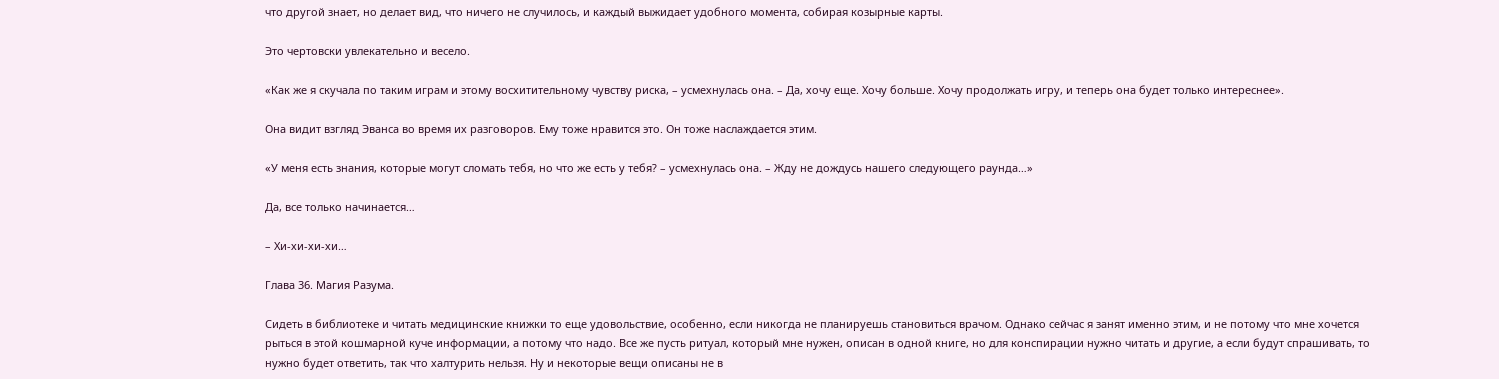что другой знает, но делает вид, что ничего не случилось, и каждый выжидает удобного момента, собирая козырные карты.

Это чертовски увлекательно и весело.

«Как же я скучала по таким играм и этому восхитительному чувству риска, – усмехнулась она. – Да, хочу еще. Хочу больше. Хочу продолжать игру, и теперь она будет только интереснее».

Она видит взгляд Эванса во время их разговоров. Ему тоже нравится это. Он тоже наслаждается этим.

«У меня есть знания, которые могут сломать тебя, но что же есть у тебя? – усмехнулась она. – Жду не дождусь нашего следующего раунда…»

Да, все только начинается…

– Хи-хи-хи-хи…

Глава 36. Магия Разума.

Сидеть в библиотеке и читать медицинские книжки то еще удовольствие, особенно, если никогда не планируешь становиться врачом. Однако сейчас я занят именно этим, и не потому что мне хочется рыться в этой кошмарной куче информации, а потому что надо. Все же пусть ритуал, который мне нужен, описан в одной книге, но для конспирации нужно читать и другие, а если будут спрашивать, то нужно будет ответить, так что халтурить нельзя. Ну и некоторые вещи описаны не в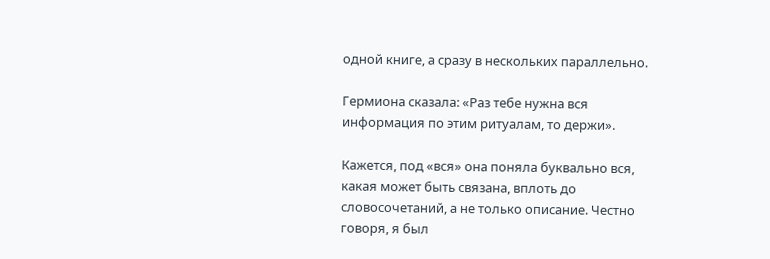одной книге, а сразу в нескольких параллельно.

Гермиона сказала: «Раз тебе нужна вся информация по этим ритуалам, то держи».

Кажется, под «вся» она поняла буквально вся, какая может быть связана, вплоть до словосочетаний, а не только описание. Честно говоря, я был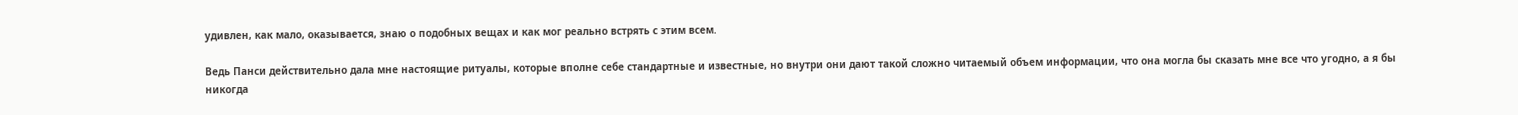удивлен, как мало, оказывается, знаю о подобных вещах и как мог реально встрять с этим всем.

Ведь Панси действительно дала мне настоящие ритуалы, которые вполне себе стандартные и известные, но внутри они дают такой сложно читаемый объем информации, что она могла бы сказать мне все что угодно, а я бы никогда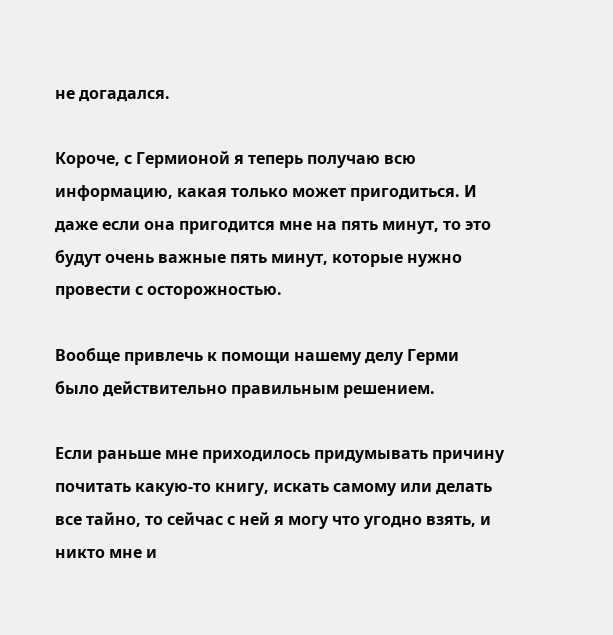не догадался.

Короче, с Гермионой я теперь получаю всю информацию, какая только может пригодиться. И даже если она пригодится мне на пять минут, то это будут очень важные пять минут, которые нужно провести с осторожностью.

Вообще привлечь к помощи нашему делу Герми было действительно правильным решением.

Если раньше мне приходилось придумывать причину почитать какую-то книгу, искать самому или делать все тайно, то сейчас с ней я могу что угодно взять, и никто мне и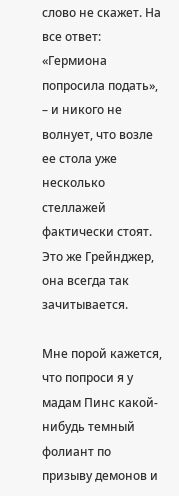слово не скажет. На все ответ: «Гермиона попросила подать», – и никого не волнует, что возле ее стола уже несколько стеллажей фактически стоят. Это же Грейнджер, она всегда так зачитывается.

Мне порой кажется, что попроси я у мадам Пинс какой-нибудь темный фолиант по призыву демонов и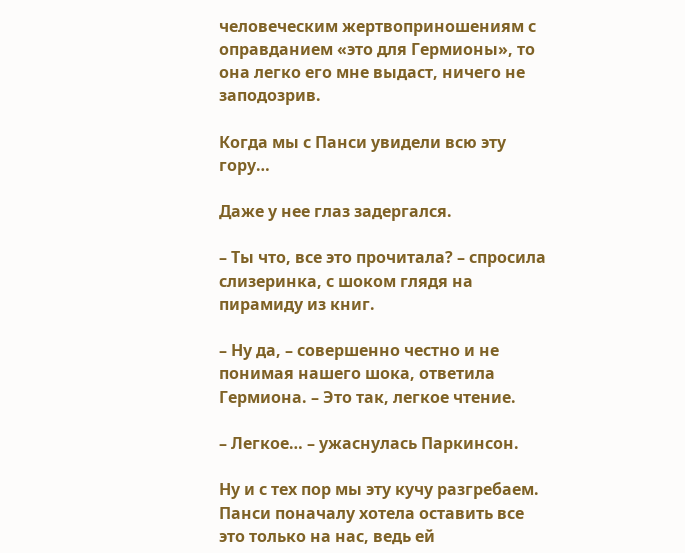человеческим жертвоприношениям с оправданием «это для Гермионы», то она легко его мне выдаст, ничего не заподозрив.

Когда мы с Панси увидели всю эту гору…

Даже у нее глаз задергался.

– Ты что, все это прочитала? – спросила слизеринка, с шоком глядя на пирамиду из книг.

– Ну да, – совершенно честно и не понимая нашего шока, ответила Гермиона. – Это так, легкое чтение.

– Легкое… – ужаснулась Паркинсон.

Ну и с тех пор мы эту кучу разгребаем. Панси поначалу хотела оставить все это только на нас, ведь ей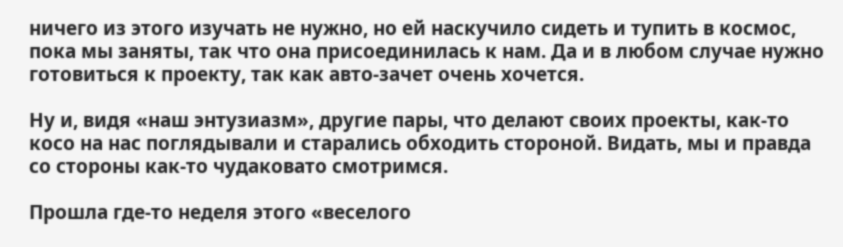ничего из этого изучать не нужно, но ей наскучило сидеть и тупить в космос, пока мы заняты, так что она присоединилась к нам. Да и в любом случае нужно готовиться к проекту, так как авто-зачет очень хочется.

Ну и, видя «наш энтузиазм», другие пары, что делают своих проекты, как-то косо на нас поглядывали и старались обходить стороной. Видать, мы и правда со стороны как-то чудаковато смотримся.

Прошла где-то неделя этого «веселого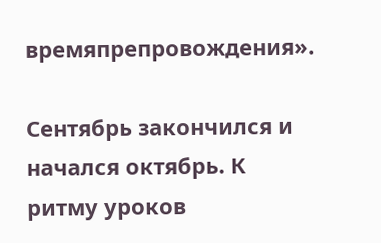времяпрепровождения».

Сентябрь закончился и начался октябрь. К ритму уроков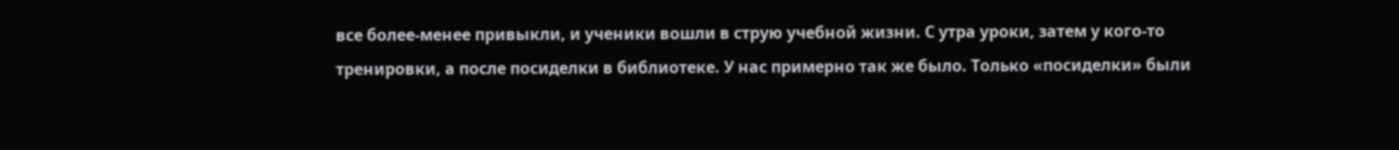все более-менее привыкли, и ученики вошли в струю учебной жизни. С утра уроки, затем у кого-то тренировки, а после посиделки в библиотеке. У нас примерно так же было. Только «посиделки» были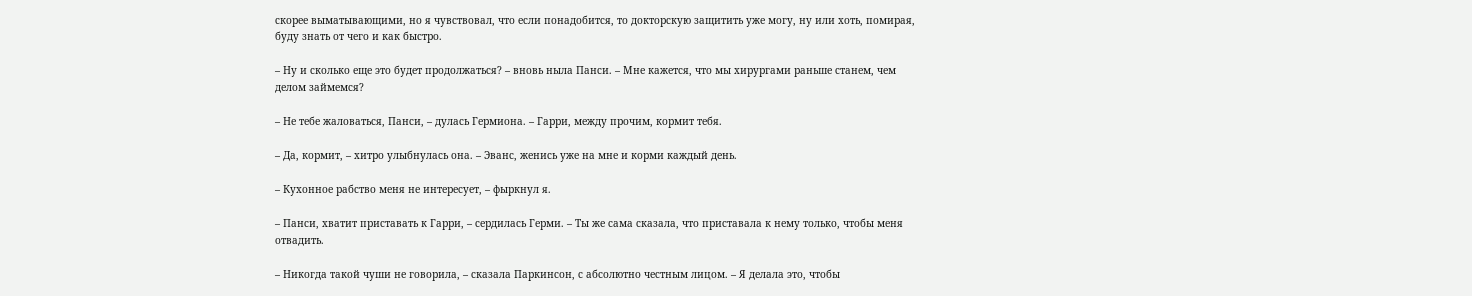скорее выматывающими, но я чувствовал, что если понадобится, то докторскую защитить уже могу, ну или хоть, помирая, буду знать от чего и как быстро.

– Ну и сколько еще это будет продолжаться? – вновь ныла Панси. – Мне кажется, что мы хирургами раньше станем, чем делом займемся?

– Не тебе жаловаться, Панси, – дулась Гермиона. – Гарри, между прочим, кормит тебя.

– Да, кормит, – хитро улыбнулась она. – Эванс, женись уже на мне и корми каждый день.

– Кухонное рабство меня не интересует, – фыркнул я.

– Панси, хватит приставать к Гарри, – сердилась Герми. – Ты же сама сказала, что приставала к нему только, чтобы меня отвадить.

– Никогда такой чуши не говорила, – сказала Паркинсон, с абсолютно честным лицом. – Я делала это, чтобы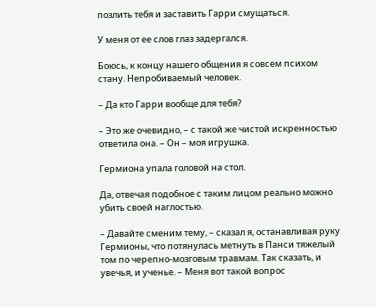позлить тебя и заставить Гарри смущаться.

У меня от ее слов глаз задергался.

Боюсь, к концу нашего общения я совсем психом стану. Непробиваемый человек.

– Да кто Гарри вообще для тебя?

– Это же очевидно, – с такой же чистой искренностью ответила она. – Он – моя игрушка.

Гермиона упала головой на стол.

Да, отвечая подобное с таким лицом реально можно убить своей наглостью.

– Давайте сменим тему, – сказал я, останавливая руку Гермионы, что потянулась метнуть в Панси тяжелый том по черепно-мозговым травмам. Так сказать, и увечья, и ученье. – Меня вот такой вопрос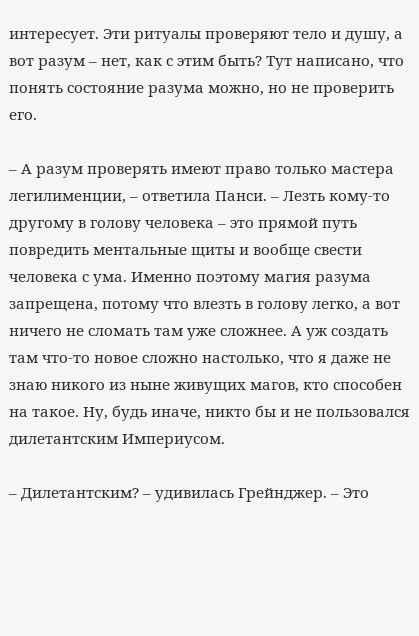интересует. Эти ритуалы проверяют тело и душу, а вот разум – нет, как с этим быть? Тут написано, что понять состояние разума можно, но не проверить его.

– А разум проверять имеют право только мастера легилименции, – ответила Панси. – Лезть кому-то другому в голову человека – это прямой путь повредить ментальные щиты и вообще свести человека с ума. Именно поэтому магия разума запрещена, потому что влезть в голову легко, а вот ничего не сломать там уже сложнее. А уж создать там что-то новое сложно настолько, что я даже не знаю никого из ныне живущих магов, кто способен на такое. Ну, будь иначе, никто бы и не пользовался дилетантским Империусом.

– Дилетантским? – удивилась Грейнджер. – Это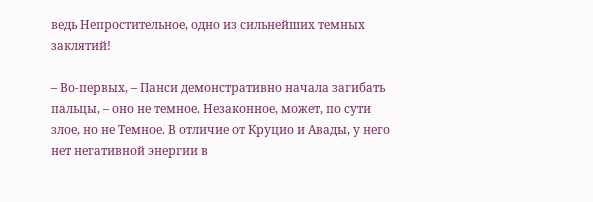ведь Непростительное, одно из сильнейших темных заклятий!

– Во-первых, – Панси демонстративно начала загибать пальцы, – оно не темное. Незаконное, может, по сути злое, но не Темное. В отличие от Круцио и Авады, у него нет негативной энергии в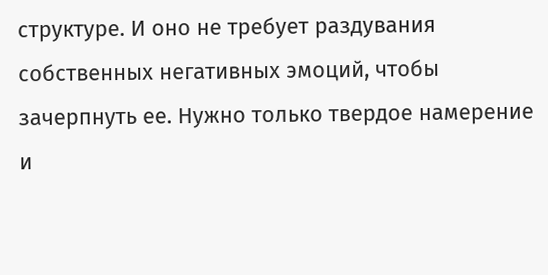структуре. И оно не требует раздувания собственных негативных эмоций, чтобы зачерпнуть ее. Нужно только твердое намерение и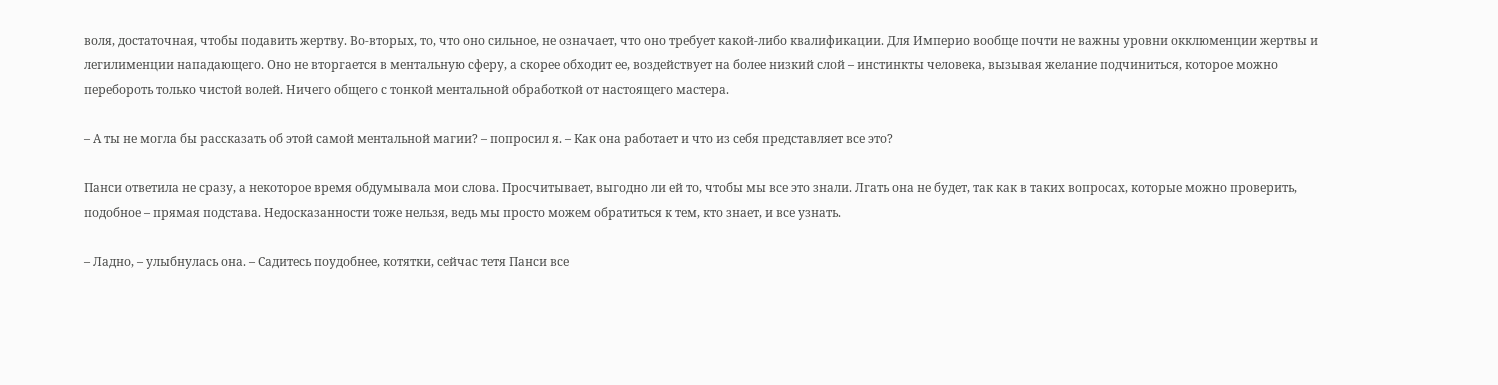воля, достаточная, чтобы подавить жертву. Во-вторых, то, что оно сильное, не означает, что оно требует какой-либо квалификации. Для Империо вообще почти не важны уровни окклюменции жертвы и легилименции нападающего. Оно не вторгается в ментальную сферу, а скорее обходит ее, воздействует на более низкий слой – инстинкты человека, вызывая желание подчиниться, которое можно перебороть только чистой волей. Ничего общего с тонкой ментальной обработкой от настоящего мастера.

– А ты не могла бы рассказать об этой самой ментальной магии? – попросил я. – Как она работает и что из себя представляет все это?

Панси ответила не сразу, а некоторое время обдумывала мои слова. Просчитывает, выгодно ли ей то, чтобы мы все это знали. Лгать она не будет, так как в таких вопросах, которые можно проверить, подобное – прямая подстава. Недосказанности тоже нельзя, ведь мы просто можем обратиться к тем, кто знает, и все узнать.

– Ладно, – улыбнулась она. – Садитесь поудобнее, котятки, сейчас тетя Панси все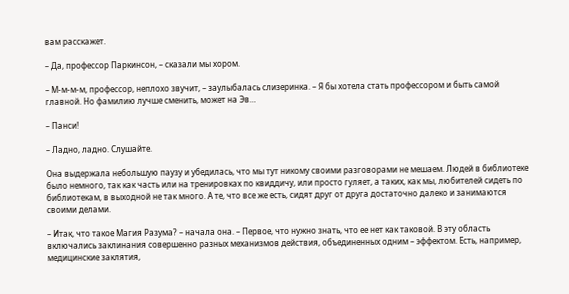вам расскажет.

– Да, профессор Паркинсон, – сказали мы хором.

– М-м-м-м, профессор, неплохо звучит, – заулыбалась слизеринка. – Я бы хотела стать профессором и быть самой главной. Но фамилию лучше сменить, может на Эв…

– Панси!

– Ладно, ладно. Слушайте.

Она выдержала небольшую паузу и убедилась, что мы тут никому своими разговорами не мешаем. Людей в библиотеке было немного, так как часть или на тренировках по квиддичу, или просто гуляет, а таких, как мы, любителей сидеть по библиотекам, в выходной не так много. А те, что все же есть, сидят друг от друга достаточно далеко и занимаются своими делами.

– Итак, что такое Магия Разума? – начала она. – Первое, что нужно знать, что ее нет как таковой. В эту область включались заклинания совершенно разных механизмов действия, объединенных одним – эффектом. Есть, например, медицинские заклятия,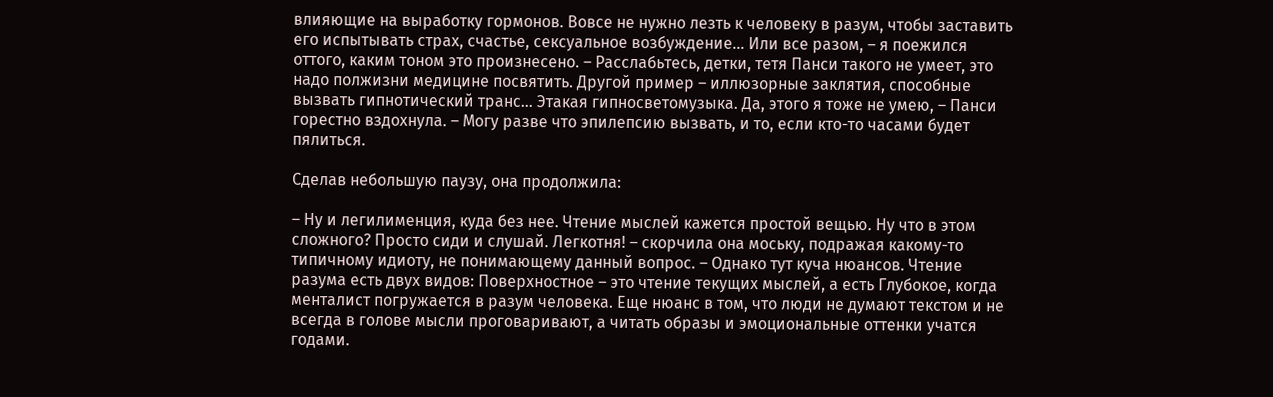влияющие на выработку гормонов. Вовсе не нужно лезть к человеку в разум, чтобы заставить его испытывать страх, счастье, сексуальное возбуждение… Или все разом, – я поежился оттого, каким тоном это произнесено. – Расслабьтесь, детки, тетя Панси такого не умеет, это надо полжизни медицине посвятить. Другой пример – иллюзорные заклятия, способные вызвать гипнотический транс… Этакая гипносветомузыка. Да, этого я тоже не умею, – Панси горестно вздохнула. – Могу разве что эпилепсию вызвать, и то, если кто-то часами будет пялиться.

Сделав небольшую паузу, она продолжила:

– Ну и легилименция, куда без нее. Чтение мыслей кажется простой вещью. Ну что в этом сложного? Просто сиди и слушай. Легкотня! – скорчила она моську, подражая какому-то типичному идиоту, не понимающему данный вопрос. – Однако тут куча нюансов. Чтение разума есть двух видов: Поверхностное – это чтение текущих мыслей, а есть Глубокое, когда менталист погружается в разум человека. Еще нюанс в том, что люди не думают текстом и не всегда в голове мысли проговаривают, а читать образы и эмоциональные оттенки учатся годами.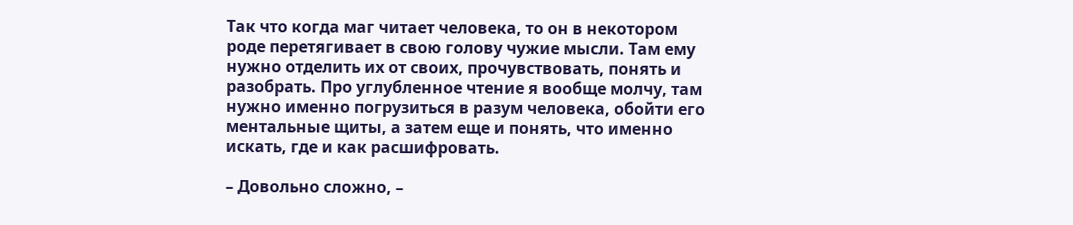Так что когда маг читает человека, то он в некотором роде перетягивает в свою голову чужие мысли. Там ему нужно отделить их от своих, прочувствовать, понять и разобрать. Про углубленное чтение я вообще молчу, там нужно именно погрузиться в разум человека, обойти его ментальные щиты, а затем еще и понять, что именно искать, где и как расшифровать.

– Довольно сложно, –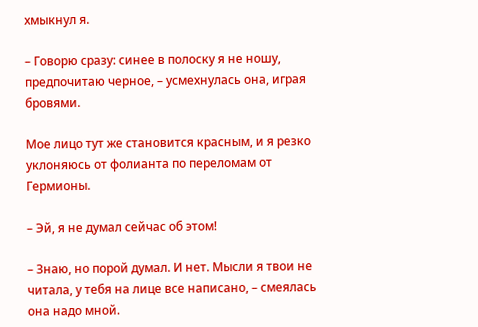хмыкнул я.

– Говорю сразу: синее в полоску я не ношу, предпочитаю черное, – усмехнулась она, играя бровями.

Мое лицо тут же становится красным, и я резко уклоняюсь от фолианта по переломам от Гермионы.

– Эй, я не думал сейчас об этом!

– Знаю, но порой думал. И нет. Мысли я твои не читала, у тебя на лице все написано, – смеялась она надо мной.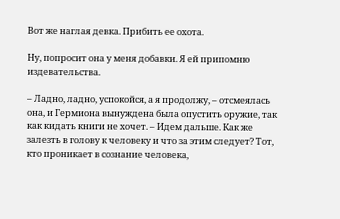Вот же наглая девка. Прибить ее охота.

Ну, попросит она у меня добавки. Я ей припомню издевательства.

– Ладно, ладно, успокойся, а я продолжу, – отсмеялась она, и Гермиона вынуждена была опустить оружие, так как кидать книги не хочет. – Идем дальше. Как же залезть в голову к человеку и что за этим следует? Тот, кто проникает в сознание человека,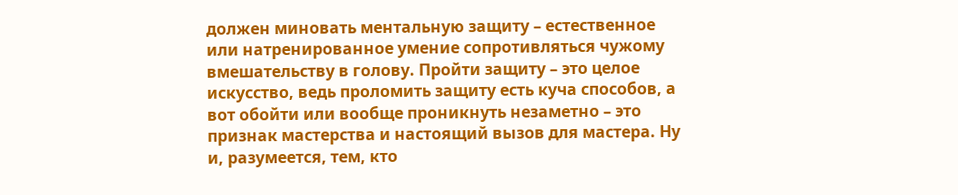должен миновать ментальную защиту – естественное или натренированное умение сопротивляться чужому вмешательству в голову. Пройти защиту – это целое искусство, ведь проломить защиту есть куча способов, а вот обойти или вообще проникнуть незаметно – это признак мастерства и настоящий вызов для мастера. Ну и, разумеется, тем, кто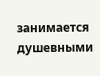занимается душевными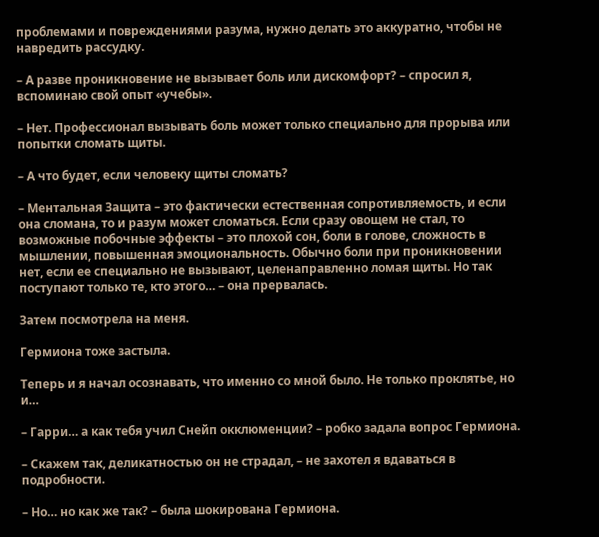проблемами и повреждениями разума, нужно делать это аккуратно, чтобы не навредить рассудку.

– А разве проникновение не вызывает боль или дискомфорт? – спросил я, вспоминаю свой опыт «учебы».

– Нет. Профессионал вызывать боль может только специально для прорыва или попытки сломать щиты.

– А что будет, если человеку щиты сломать?

– Ментальная Защита – это фактически естественная сопротивляемость, и если она сломана, то и разум может сломаться. Если сразу овощем не стал, то возможные побочные эффекты – это плохой сон, боли в голове, сложность в мышлении, повышенная эмоциональность. Обычно боли при проникновении нет, если ее специально не вызывают, целенаправленно ломая щиты. Но так поступают только те, кто этого… – она прервалась.

Затем посмотрела на меня.

Гермиона тоже застыла.

Теперь и я начал осознавать, что именно со мной было. Не только проклятье, но и…

– Гарри… а как тебя учил Снейп окклюменции? – робко задала вопрос Гермиона.

– Скажем так, деликатностью он не страдал, – не захотел я вдаваться в подробности.

– Но… но как же так? – была шокирована Гермиона.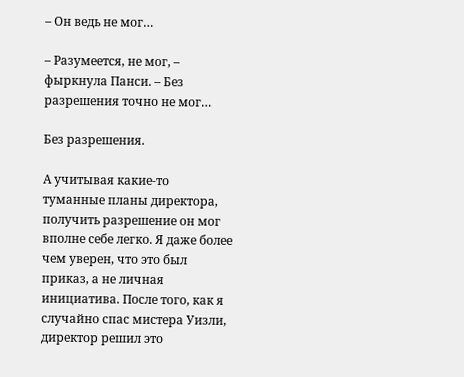– Он ведь не мог…

– Разумеется, не мог, – фыркнула Панси. – Без разрешения точно не мог…

Без разрешения.

А учитывая какие-то туманные планы директора, получить разрешение он мог вполне себе легко. Я даже более чем уверен, что это был приказ, а не личная инициатива. После того, как я случайно спас мистера Уизли, директор решил это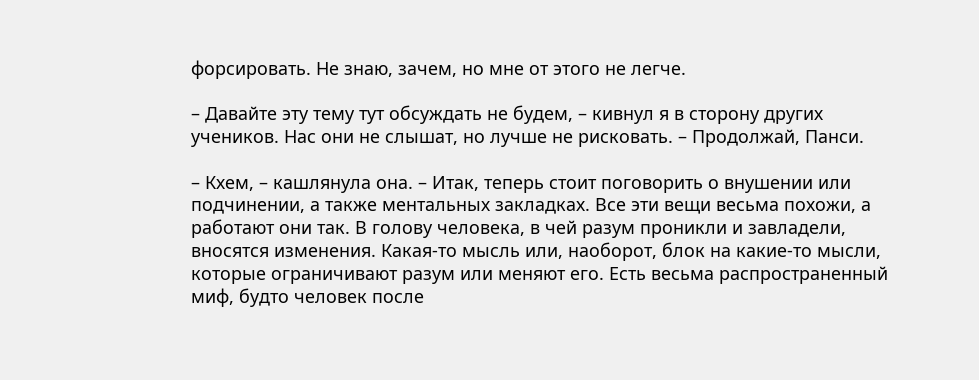форсировать. Не знаю, зачем, но мне от этого не легче.

– Давайте эту тему тут обсуждать не будем, – кивнул я в сторону других учеников. Нас они не слышат, но лучше не рисковать. – Продолжай, Панси.

– Кхем, – кашлянула она. – Итак, теперь стоит поговорить о внушении или подчинении, а также ментальных закладках. Все эти вещи весьма похожи, а работают они так. В голову человека, в чей разум проникли и завладели, вносятся изменения. Какая-то мысль или, наоборот, блок на какие-то мысли, которые ограничивают разум или меняют его. Есть весьма распространенный миф, будто человек после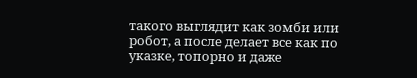такого выглядит как зомби или робот, а после делает все как по указке, топорно и даже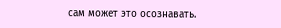сам может это осознавать.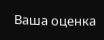Ваша оценка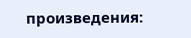произведения: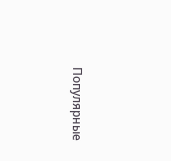Популярные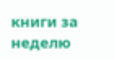книги за неделю